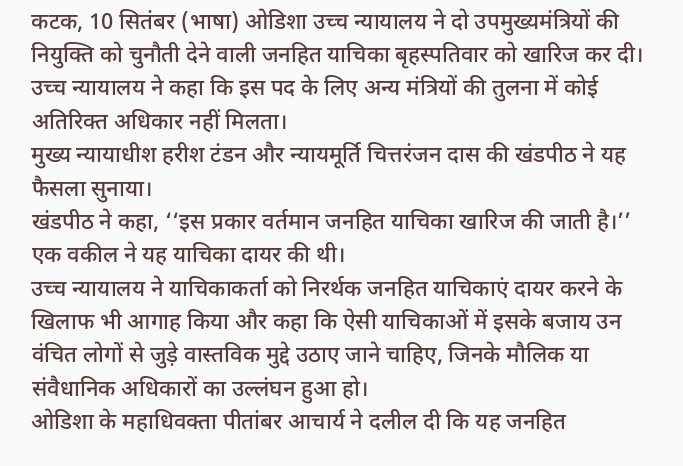कटक, 10 सितंबर (भाषा) ओडिशा उच्च न्यायालय ने दो उपमुख्यमंत्रियों की नियुक्ति को चुनौती देने वाली जनहित याचिका बृहस्पतिवार को खारिज कर दी।
उच्च न्यायालय ने कहा कि इस पद के लिए अन्य मंत्रियों की तुलना में कोई अतिरिक्त अधिकार नहीं मिलता।
मुख्य न्यायाधीश हरीश टंडन और न्यायमूर्ति चित्तरंजन दास की खंडपीठ ने यह फैसला सुनाया।
खंडपीठ ने कहा, ‘‘इस प्रकार वर्तमान जनहित याचिका खारिज की जाती है।’’
एक वकील ने यह याचिका दायर की थी।
उच्च न्यायालय ने याचिकाकर्ता को निरर्थक जनहित याचिकाएं दायर करने के खिलाफ भी आगाह किया और कहा कि ऐसी याचिकाओं में इसके बजाय उन वंचित लोगों से जुड़े वास्तविक मुद्दे उठाए जाने चाहिए, जिनके मौलिक या संवैधानिक अधिकारों का उल्लंघन हुआ हो।
ओडिशा के महाधिवक्ता पीतांबर आचार्य ने दलील दी कि यह जनहित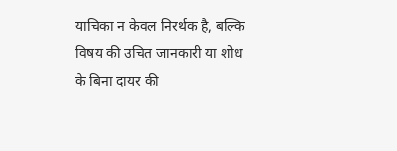याचिका न केवल निरर्थक है, बल्कि विषय की उचित जानकारी या शोध के बिना दायर की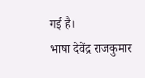गई है।
भाषा देवेंद्र राजकुमार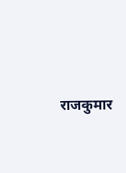राजकुमार